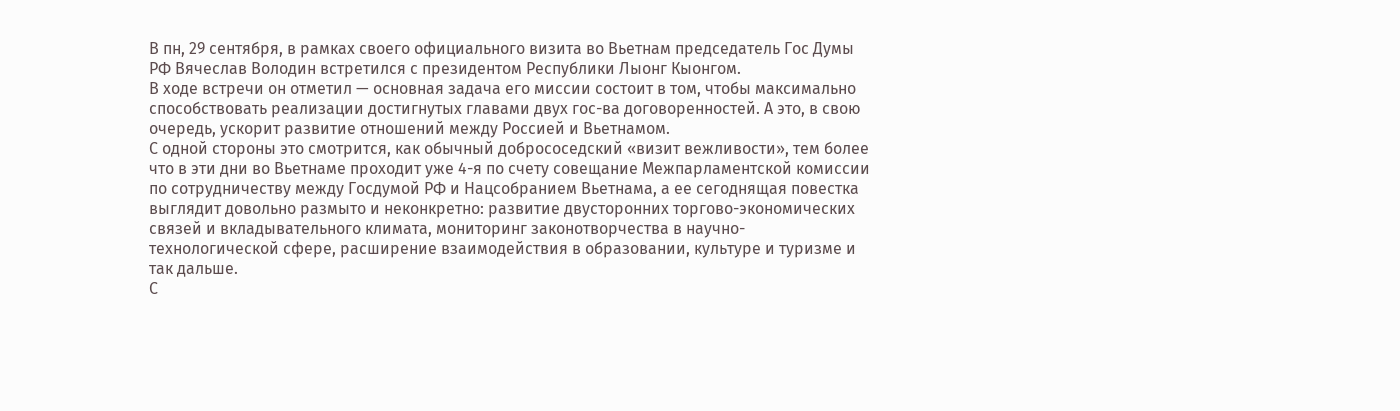В пн, 29 сентября, в рамках своего официального визита во Вьетнам председатель Гос Думы РФ Вячеслав Володин встретился с президентом Республики Лыонг Кыонгом.
В ходе встречи он отметил — основная задача его миссии состоит в том, чтобы максимально способствовать реализации достигнутых главами двух гос-ва договоренностей. А это, в свою очередь, ускорит развитие отношений между Россией и Вьетнамом.
С одной стороны это смотрится, как обычный добрососедский «визит вежливости», тем более что в эти дни во Вьетнаме проходит уже 4-я по счету совещание Межпарламентской комиссии по сотрудничеству между Госдумой РФ и Нацсобранием Вьетнама, а ее сегоднящая повестка выглядит довольно размыто и неконкретно: развитие двусторонних торгово-экономических связей и вкладывательного климата, мониторинг законотворчества в научно-технологической сфере, расширение взаимодействия в образовании, культуре и туризме и так дальше.
С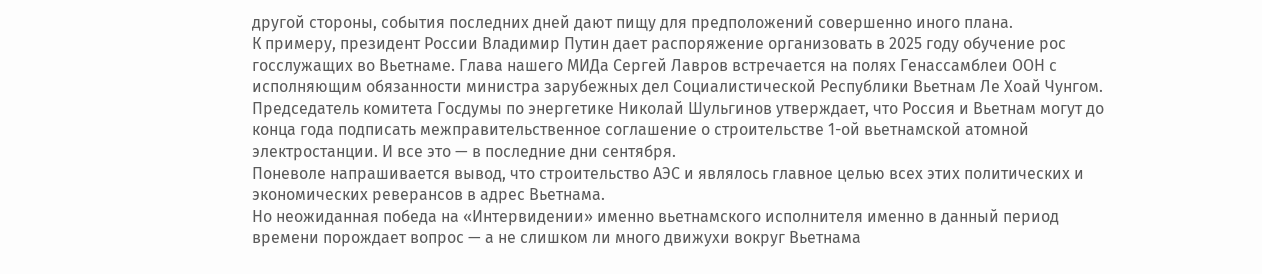другой стороны, события последних дней дают пищу для предположений совершенно иного плана.
К примеру, президент России Владимир Путин дает распоряжение организовать в 2025 году обучение рос госслужащих во Вьетнаме. Глава нашего МИДа Сергей Лавров встречается на полях Генассамблеи ООН с исполняющим обязанности министра зарубежных дел Социалистической Республики Вьетнам Ле Хоай Чунгом.
Председатель комитета Госдумы по энергетике Николай Шульгинов утверждает, что Россия и Вьетнам могут до конца года подписать межправительственное соглашение о строительстве 1-ой вьетнамской атомной электростанции. И все это — в последние дни сентября.
Поневоле напрашивается вывод, что строительство АЭС и являлось главное целью всех этих политических и экономических реверансов в адрес Вьетнама.
Но неожиданная победа на «Интервидении» именно вьетнамского исполнителя именно в данный период времени порождает вопрос — а не слишком ли много движухи вокруг Вьетнама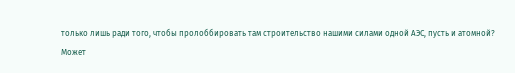только лишь ради того, чтобы пролоббировать там строительство нашими силами одной АЭС, пусть и атомной?
Может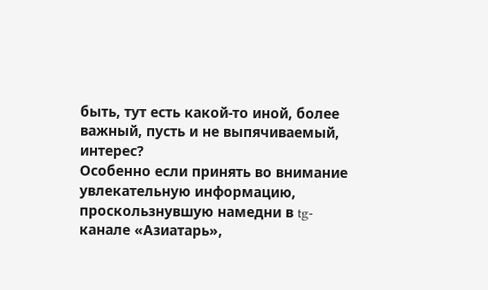быть, тут есть какой-то иной, более важный, пусть и не выпячиваемый, интерес?
Особенно если принять во внимание увлекательную информацию, проскользнувшую намедни в tg-канале «Азиатарь»,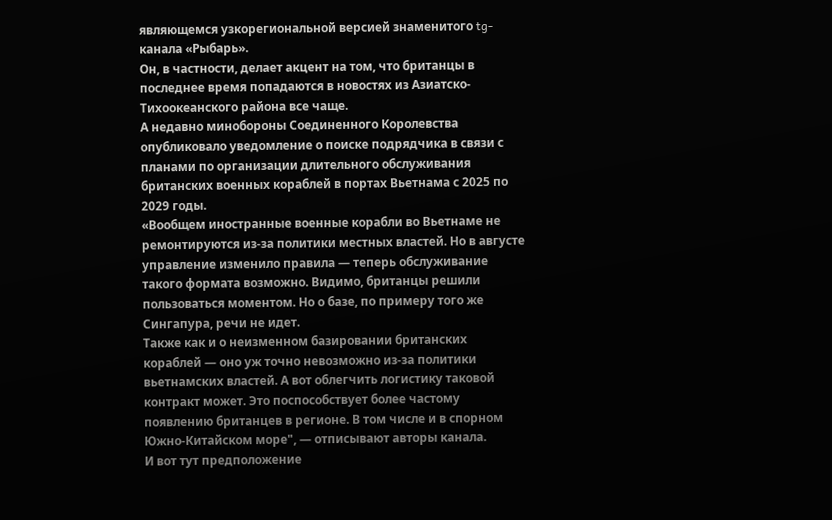являющемся узкорегиональной версией знаменитого tg-канала «Рыбарь».
Он, в частности, делает акцент на том, что британцы в последнее время попадаются в новостях из Азиатско-Тихоокеанского района все чаще.
А недавно минобороны Соединенного Королевства опубликовало уведомление о поиске подрядчика в связи с планами по организации длительного обслуживания британских военных кораблей в портах Вьетнама с 2025 по 2029 годы.
«Вообщем иностранные военные корабли во Вьетнаме не ремонтируются из-за политики местных властей. Но в августе управление изменило правила — теперь обслуживание такого формата возможно. Видимо, британцы решили пользоваться моментом. Но о базе, по примеру того же Сингапура, речи не идет.
Также как и о неизменном базировании британских кораблей — оно уж точно невозможно из-за политики вьетнамских властей. А вот облегчить логистику таковой контракт может. Это поспособствует более частому появлению британцев в регионе. В том числе и в спорном Южно-Китайском море", — отписывают авторы канала.
И вот тут предположение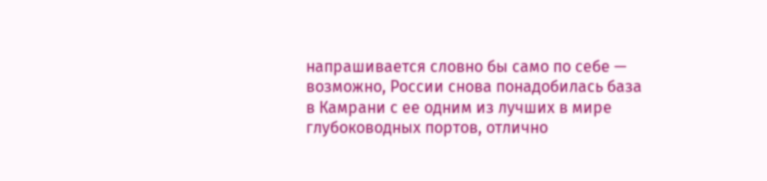напрашивается словно бы само по себе — возможно, России снова понадобилась база в Камрани с ее одним из лучших в мире глубоководных портов, отлично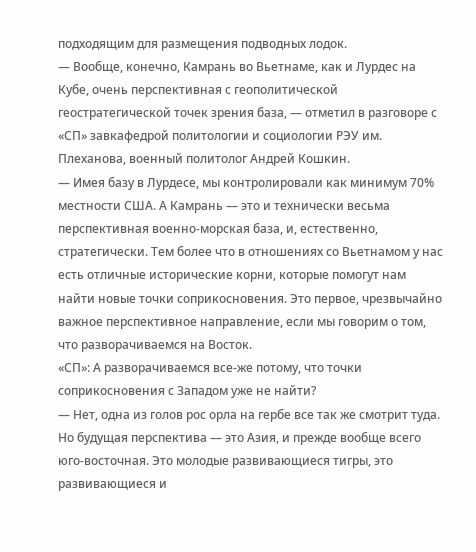подходящим для размещения подводных лодок.
— Вообще, конечно, Камрань во Вьетнаме, как и Лурдес на Кубе, очень перспективная с геополитической геостратегической точек зрения база, — отметил в разговоре с «СП» завкафедрой политологии и социологии РЭУ им. Плеханова, военный политолог Андрей Кошкин.
— Имея базу в Лурдесе, мы контролировали как минимум 70% местности США. А Камрань — это и технически весьма перспективная военно-морская база, и, естественно, стратегически. Тем более что в отношениях со Вьетнамом у нас есть отличные исторические корни, которые помогут нам найти новые точки соприкосновения. Это первое, чрезвычайно важное перспективное направление, если мы говорим о том, что разворачиваемся на Восток.
«СП»: А разворачиваемся все-же потому, что точки соприкосновения с Западом уже не найти?
— Нет, одна из голов рос орла на гербе все так же смотрит туда. Но будущая перспектива — это Азия, и прежде вообще всего юго-восточная. Это молодые развивающиеся тигры, это развивающиеся и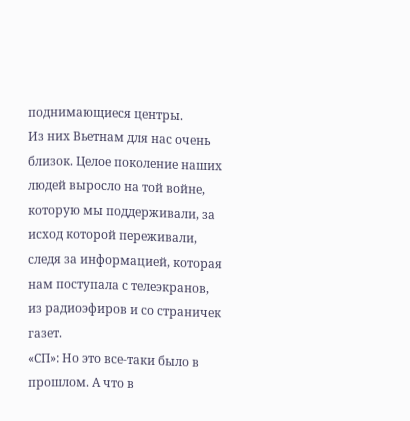поднимающиеся центры.
Из них Вьетнам для нас очень близок. Целое поколение наших людей выросло на той войне, которую мы поддерживали, за исход которой переживали, следя за информацией, которая нам поступала с телеэкранов, из радиоэфиров и со страничек газет.
«СП»: Но это все-таки было в прошлом. А что в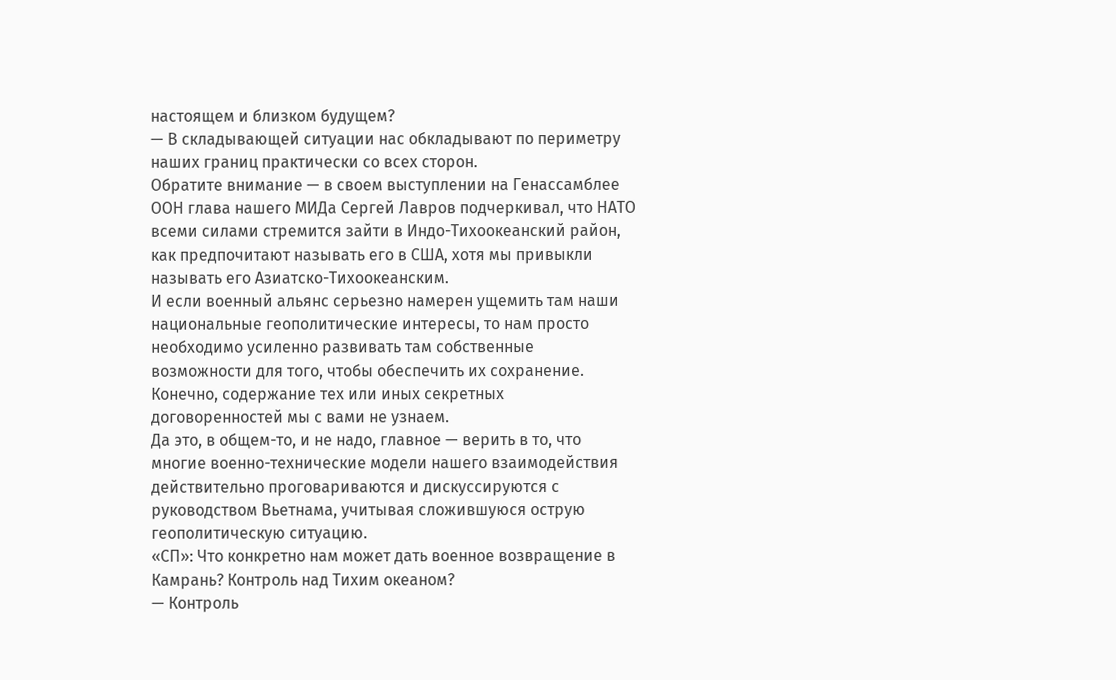настоящем и близком будущем?
— В складывающей ситуации нас обкладывают по периметру наших границ практически со всех сторон.
Обратите внимание — в своем выступлении на Генассамблее ООН глава нашего МИДа Сергей Лавров подчеркивал, что НАТО всеми силами стремится зайти в Индо-Тихоокеанский район, как предпочитают называть его в США, хотя мы привыкли называть его Азиатско-Тихоокеанским.
И если военный альянс серьезно намерен ущемить там наши национальные геополитические интересы, то нам просто необходимо усиленно развивать там собственные возможности для того, чтобы обеспечить их сохранение.
Конечно, содержание тех или иных секретных договоренностей мы с вами не узнаем.
Да это, в общем-то, и не надо, главное — верить в то, что многие военно-технические модели нашего взаимодействия действительно проговариваются и дискуссируются с руководством Вьетнама, учитывая сложившуюся острую геополитическую ситуацию.
«СП»: Что конкретно нам может дать военное возвращение в Камрань? Контроль над Тихим океаном?
— Контроль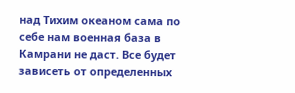над Тихим океаном сама по себе нам военная база в Камрани не даст. Все будет зависеть от определенных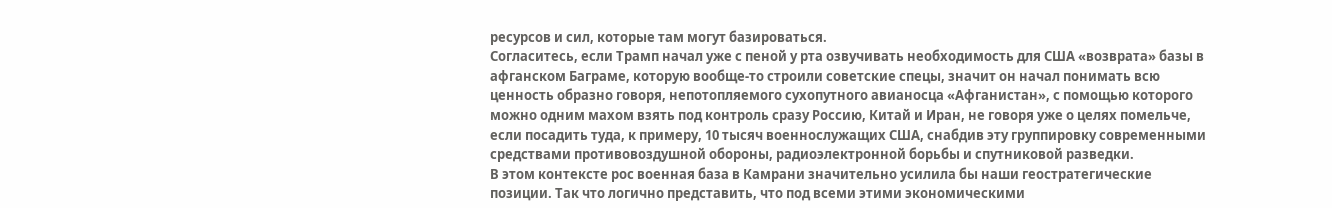ресурсов и сил, которые там могут базироваться.
Согласитесь, если Трамп начал уже с пеной у рта озвучивать необходимость для США «возврата» базы в афганском Баграме, которую вообще-то строили советские спецы, значит он начал понимать всю ценность образно говоря, непотопляемого сухопутного авианосца «Афганистан», с помощью которого можно одним махом взять под контроль сразу Россию, Китай и Иран, не говоря уже о целях помельче, если посадить туда, к примеру, 10 тысяч военнослужащих США, снабдив эту группировку современными средствами противовоздушной обороны, радиоэлектронной борьбы и спутниковой разведки.
В этом контексте рос военная база в Камрани значительно усилила бы наши геостратегические позиции. Так что логично представить, что под всеми этими экономическими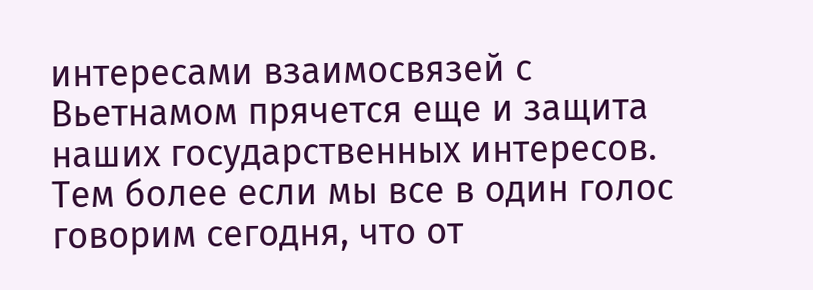интересами взаимосвязей с Вьетнамом прячется еще и защита наших государственных интересов.
Тем более если мы все в один голос говорим сегодня, что от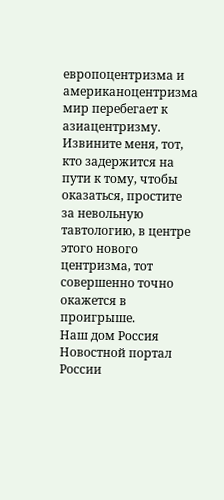европоцентризма и американоцентризма мир перебегает к азиацентризму. Извините меня, тот, кто задержится на пути к тому, чтобы оказаться, простите за невольную тавтологию, в центре этого нового центризма, тот совершенно точно окажется в проигрыше.
Наш дом Россия Новостной портал России